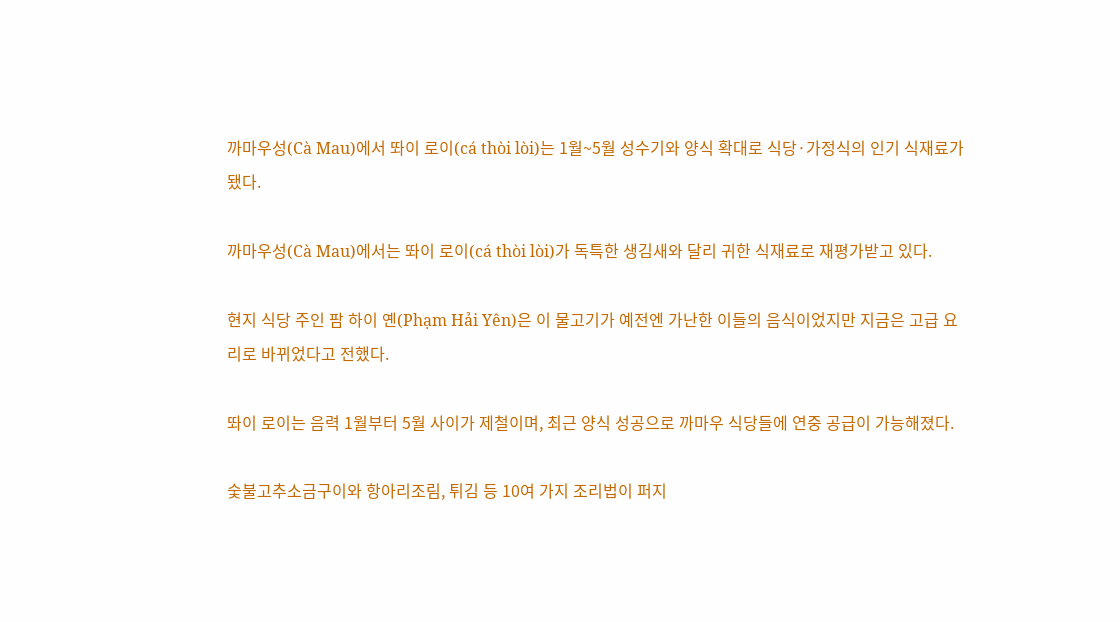까마우성(Cà Mau)에서 똬이 로이(cá thòi lòi)는 1월~5월 성수기와 양식 확대로 식당·가정식의 인기 식재료가 됐다.

까마우성(Cà Mau)에서는 똬이 로이(cá thòi lòi)가 독특한 생김새와 달리 귀한 식재료로 재평가받고 있다.

현지 식당 주인 팜 하이 옌(Phạm Hải Yên)은 이 물고기가 예전엔 가난한 이들의 음식이었지만 지금은 고급 요리로 바뀌었다고 전했다.

똬이 로이는 음력 1월부터 5월 사이가 제철이며, 최근 양식 성공으로 까마우 식당들에 연중 공급이 가능해졌다.

숯불고추소금구이와 항아리조림, 튀김 등 10여 가지 조리법이 퍼지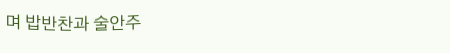며 밥반찬과 술안주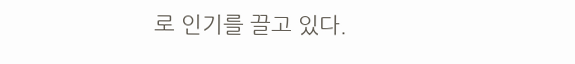로 인기를 끌고 있다.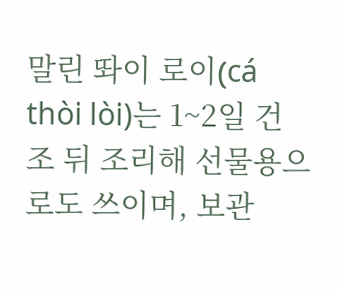말린 똬이 로이(cá thòi lòi)는 1~2일 건조 뒤 조리해 선물용으로도 쓰이며, 보관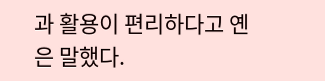과 활용이 편리하다고 옌은 말했다.